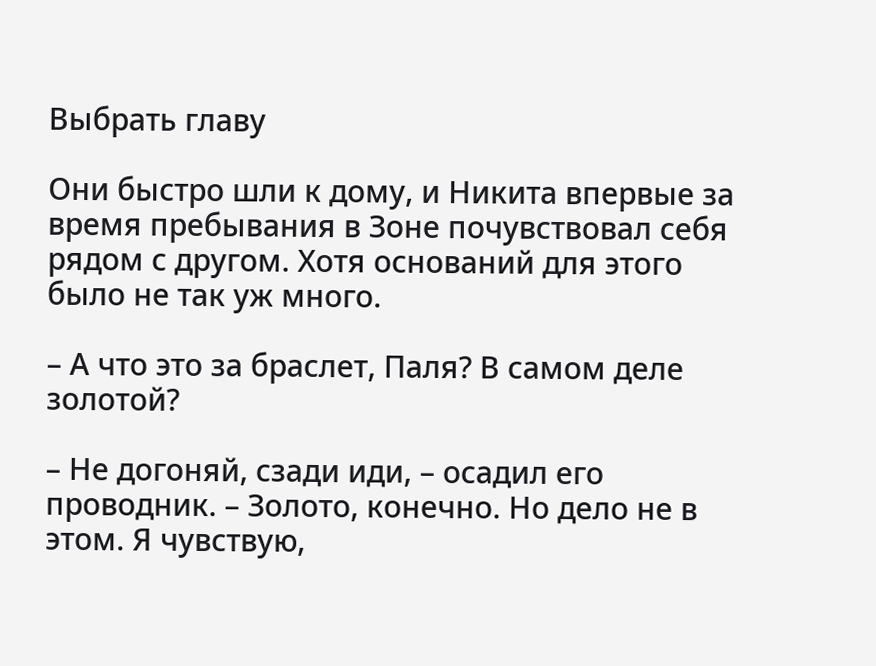Выбрать главу

Они быстро шли к дому, и Никита впервые за время пребывания в Зоне почувствовал себя рядом с другом. Хотя оснований для этого было не так уж много.

– А что это за браслет, Паля? В самом деле золотой?

– Не догоняй, сзади иди, – осадил его проводник. – Золото, конечно. Но дело не в этом. Я чувствую,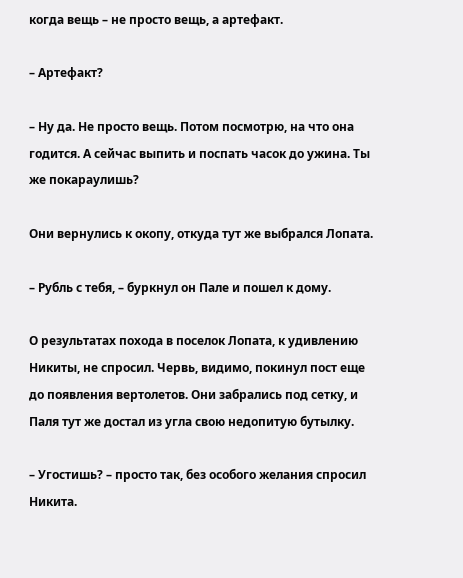когда вещь – не просто вещь, а артефакт.

– Артефакт?

– Ну да. Не просто вещь. Потом посмотрю, на что она годится. А сейчас выпить и поспать часок до ужина. Ты же покараулишь?

Они вернулись к окопу, откуда тут же выбрался Лопата.

– Рубль с тебя, – буркнул он Пале и пошел к дому.

О результатах похода в поселок Лопата, к удивлению Никиты, не спросил. Червь, видимо, покинул пост еще до появления вертолетов. Они забрались под сетку, и Паля тут же достал из угла свою недопитую бутылку.

– Угостишь? – просто так, без особого желания спросил Никита.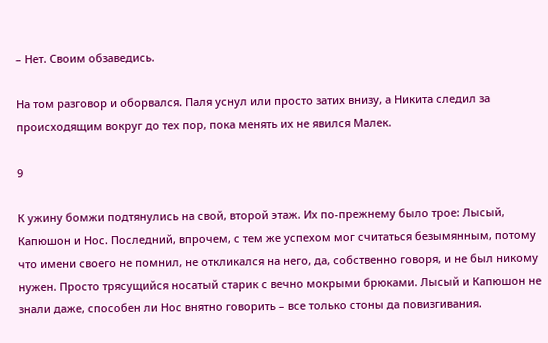– Нет. Своим обзаведись.

На том разговор и оборвался. Паля уснул или просто затих внизу, а Никита следил за происходящим вокруг до тех пор, пока менять их не явился Малек.

9

К ужину бомжи подтянулись на свой, второй этаж. Их по-прежнему было трое: Лысый, Капюшон и Нос. Последний, впрочем, с тем же успехом мог считаться безымянным, потому что имени своего не помнил, не откликался на него, да, собственно говоря, и не был никому нужен. Просто трясущийся носатый старик с вечно мокрыми брюками. Лысый и Капюшон не знали даже, способен ли Нос внятно говорить – все только стоны да повизгивания.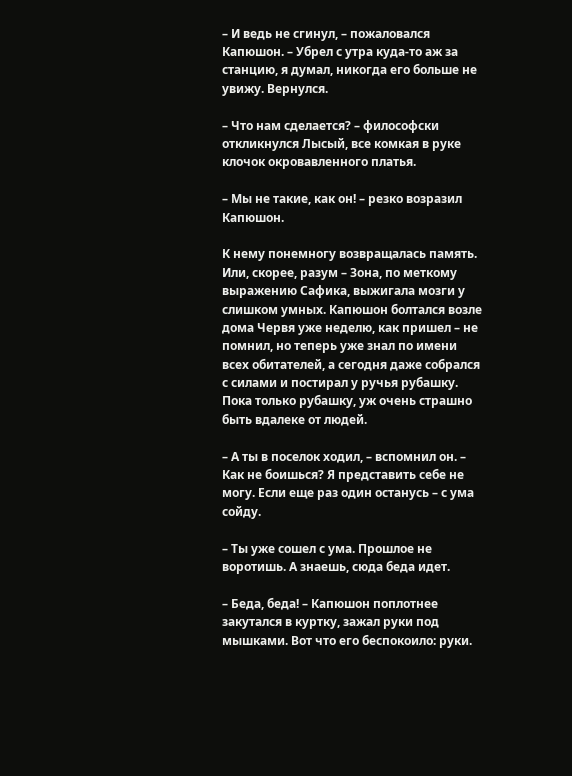– И ведь не сгинул, – пожаловался Капюшон. – Убрел с утра куда-то аж за станцию, я думал, никогда его больше не увижу. Вернулся.

– Что нам сделается? – философски откликнулся Лысый, все комкая в руке клочок окровавленного платья.

– Мы не такие, как он! – резко возразил Капюшон.

К нему понемногу возвращалась память. Или, скорее, разум – Зона, по меткому выражению Сафика, выжигала мозги у слишком умных. Капюшон болтался возле дома Червя уже неделю, как пришел – не помнил, но теперь уже знал по имени всех обитателей, а сегодня даже собрался с силами и постирал у ручья рубашку. Пока только рубашку, уж очень страшно быть вдалеке от людей.

– А ты в поселок ходил, – вспомнил он. – Как не боишься? Я представить себе не могу. Если еще раз один останусь – с ума сойду.

– Ты уже сошел с ума. Прошлое не воротишь. А знаешь, сюда беда идет.

– Беда, беда! – Капюшон поплотнее закутался в куртку, зажал руки под мышками. Вот что его беспокоило: руки.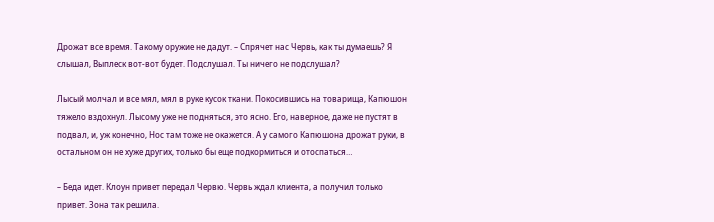Дрожат все время. Такому оружие не дадут. – Спрячет нас Червь, как ты думаешь? Я слышал, Выплеск вот-вот будет. Подслушал. Ты ничего не подслушал?

Лысый молчал и все мял, мял в руке кусок ткани. Покосившись на товарища, Капюшон тяжело вздохнул. Лысому уже не подняться, это ясно. Его, наверное, даже не пустят в подвал, и, уж конечно, Нос там тоже не окажется. А у самого Капюшона дрожат руки, в остальном он не хуже других, только бы еще подкормиться и отоспаться…

– Беда идет. Клоун привет передал Червю. Червь ждал клиента, а получил только привет. Зона так решила.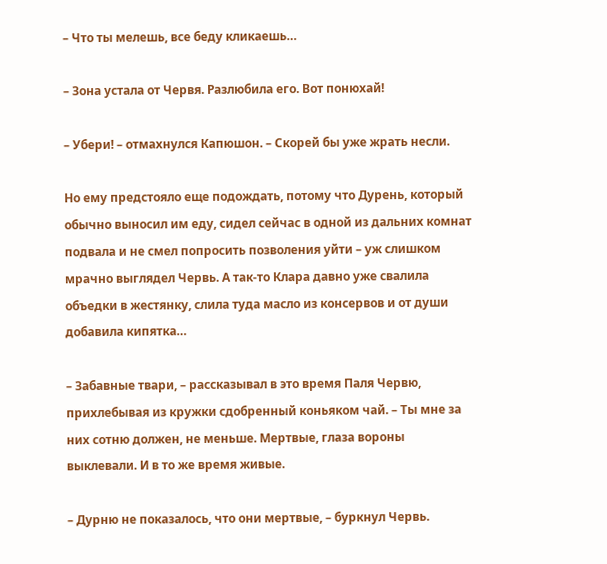– Что ты мелешь, все беду кликаешь…

– Зона устала от Червя. Разлюбила его. Вот понюхай!

– Убери! – отмахнулся Капюшон. – Скорей бы уже жрать несли.

Но ему предстояло еще подождать, потому что Дурень, который обычно выносил им еду, сидел сейчас в одной из дальних комнат подвала и не смел попросить позволения уйти – уж слишком мрачно выглядел Червь. А так-то Клара давно уже свалила объедки в жестянку, слила туда масло из консервов и от души добавила кипятка…

– Забавные твари, – рассказывал в это время Паля Червю, прихлебывая из кружки сдобренный коньяком чай. – Ты мне за них сотню должен, не меньше. Мертвые, глаза вороны выклевали. И в то же время живые.

– Дурню не показалось, что они мертвые, – буркнул Червь.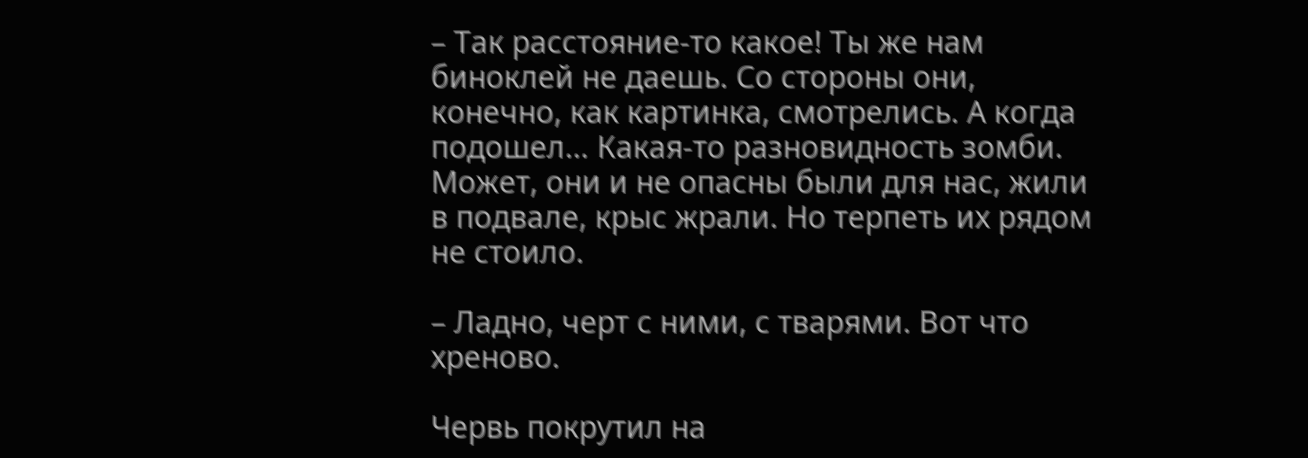– Так расстояние-то какое! Ты же нам биноклей не даешь. Со стороны они, конечно, как картинка, смотрелись. А когда подошел… Какая-то разновидность зомби. Может, они и не опасны были для нас, жили в подвале, крыс жрали. Но терпеть их рядом не стоило.

– Ладно, черт с ними, с тварями. Вот что хреново.

Червь покрутил на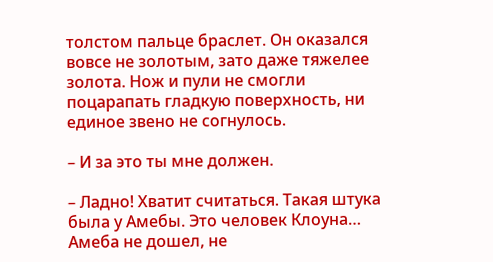толстом пальце браслет. Он оказался вовсе не золотым, зато даже тяжелее золота. Нож и пули не смогли поцарапать гладкую поверхность, ни единое звено не согнулось.

– И за это ты мне должен.

– Ладно! Хватит считаться. Такая штука была у Амебы. Это человек Клоуна… Амеба не дошел, не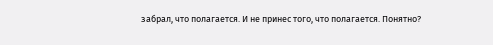забрал, что полагается. И не принес того, что полагается. Понятно?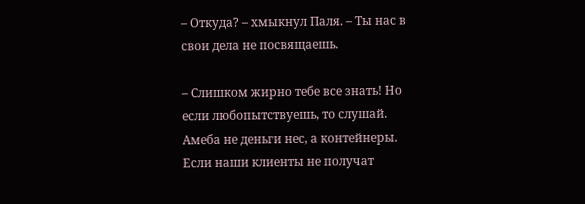– Откуда? – хмыкнул Паля. – Ты нас в свои дела не посвящаешь.

– Слишком жирно тебе все знать! Но если любопытствуешь, то слушай. Амеба не деньги нес, а контейнеры. Если наши клиенты не получат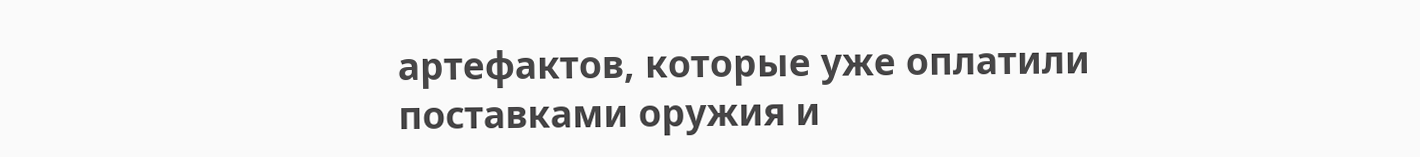артефактов, которые уже оплатили поставками оружия и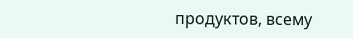продуктов, всему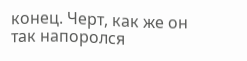конец. Черт, как же он так напоролся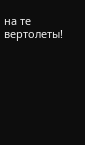на те вертолеты!